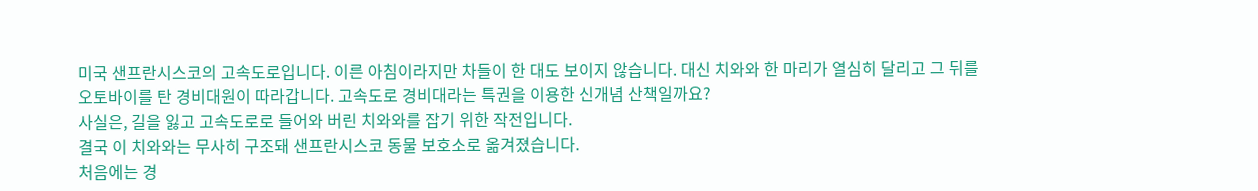미국 샌프란시스코의 고속도로입니다. 이른 아침이라지만 차들이 한 대도 보이지 않습니다. 대신 치와와 한 마리가 열심히 달리고 그 뒤를 오토바이를 탄 경비대원이 따라갑니다. 고속도로 경비대라는 특권을 이용한 신개념 산책일까요?
사실은, 길을 잃고 고속도로로 들어와 버린 치와와를 잡기 위한 작전입니다.
결국 이 치와와는 무사히 구조돼 샌프란시스코 동물 보호소로 옮겨졌습니다.
처음에는 경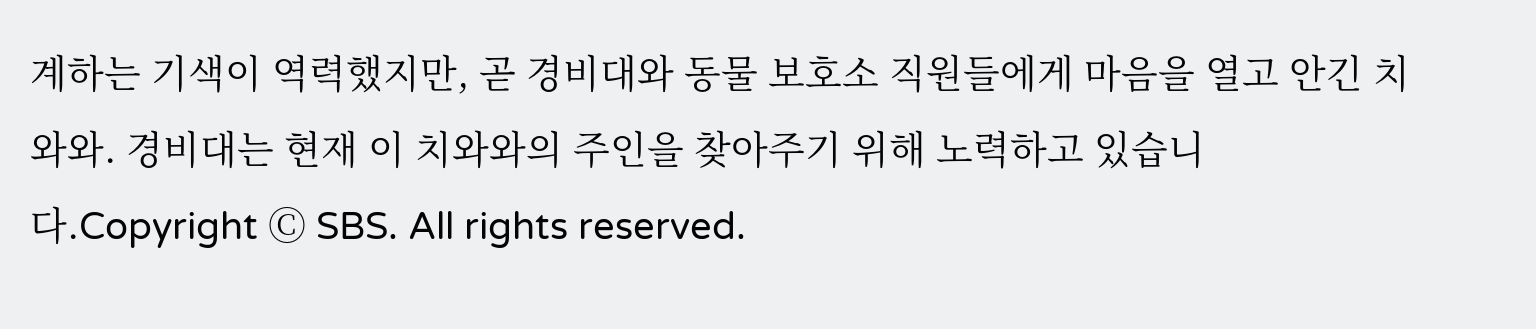계하는 기색이 역력했지만, 곧 경비대와 동물 보호소 직원들에게 마음을 열고 안긴 치와와. 경비대는 현재 이 치와와의 주인을 찾아주기 위해 노력하고 있습니다.Copyright Ⓒ SBS. All rights reserved.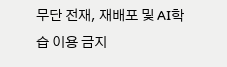무단 전재, 재배포 및 AI학습 이용 금지